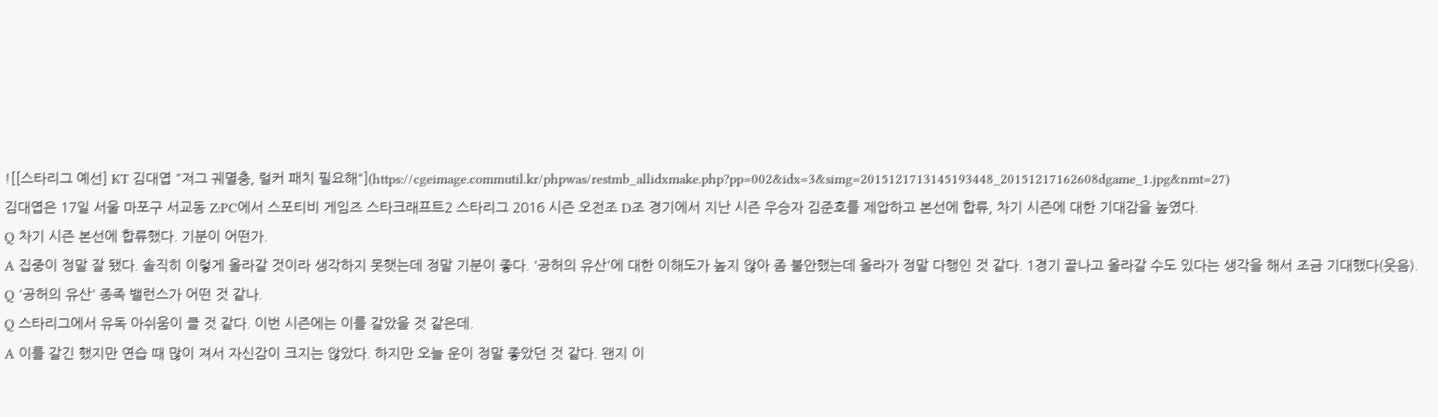![[스타리그 예선] KT 김대엽 "저그 궤멸충, 럴커 패치 필요해"](https://cgeimage.commutil.kr/phpwas/restmb_allidxmake.php?pp=002&idx=3&simg=2015121713145193448_20151217162608dgame_1.jpg&nmt=27)
김대엽은 17일 서울 마포구 서교동 Z:PC에서 스포티비 게임즈 스타크래프트2 스타리그 2016 시즌 오전조 D조 경기에서 지난 시즌 우승자 김준호를 제압하고 본선에 합류, 차기 시즌에 대한 기대감을 높였다.
Q 차기 시즌 본선에 합류했다. 기분이 어떤가.
A 집중이 정말 잘 됐다. 솔직히 이렇게 올라갈 것이라 생각하지 못햇는데 정말 기분이 좋다. '공허의 유산'에 대한 이해도가 높지 않아 좀 불안했는데 올라가 정말 다행인 것 같다. 1경기 끝나고 올라갈 수도 있다는 생각을 해서 조금 기대했다(웃음).
Q '공허의 유산' 종족 밸런스가 어떤 것 같나.
Q 스타리그에서 유독 아쉬움이 클 것 같다. 이번 시즌에는 이를 갈았을 것 같은데.
A 이를 갈긴 했지만 연습 때 많이 져서 자신감이 크지는 않았다. 하지만 오늘 운이 정말 좋았던 것 같다. 왠지 이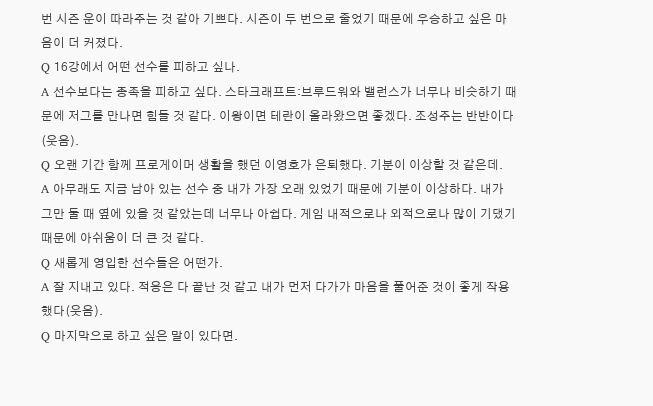번 시즌 운이 따라주는 것 같아 기쁘다. 시즌이 두 번으로 줄었기 때문에 우승하고 싶은 마음이 더 커졌다.
Q 16강에서 어떤 선수를 피하고 싶나.
A 선수보다는 종족을 피하고 싶다. 스타크래프트:브루드워와 밸런스가 너무나 비슷하기 때문에 저그를 만나면 힘들 것 같다. 이왕이면 테란이 올라왔으면 좋겠다. 조성주는 반반이다(웃음).
Q 오랜 기간 함께 프로게이머 생활을 했던 이영호가 은퇴했다. 기분이 이상할 것 같은데.
A 아무래도 지금 남아 있는 선수 중 내가 가장 오래 있었기 때문에 기분이 이상하다. 내가 그만 둘 때 옆에 있을 것 같았는데 너무나 아쉽다. 게임 내적으로나 외적으로나 많이 기댔기 때문에 아쉬움이 더 큰 것 같다.
Q 새롭게 영입한 선수들은 어떤가.
A 잘 지내고 있다. 적응은 다 끝난 것 같고 내가 먼저 다가가 마음을 풀어준 것이 좋게 작용했다(웃음).
Q 마지막으로 하고 싶은 말이 있다면.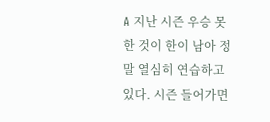A 지난 시즌 우승 못한 것이 한이 남아 정말 열심히 연습하고 있다. 시즌 들어가면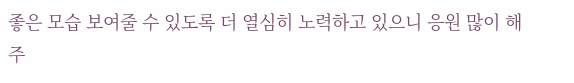좋은 모습 보여줄 수 있도록 더 열심히 노력하고 있으니 응원 많이 해주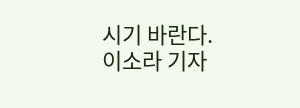시기 바란다.
이소라 기자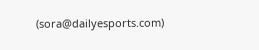(sora@dailyesports.com)